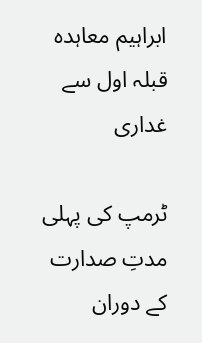ابراہیم معاہدہ قبلہ اول سے غداری

ٹرمپ کی پہلی مدتِ صدارت کے دوران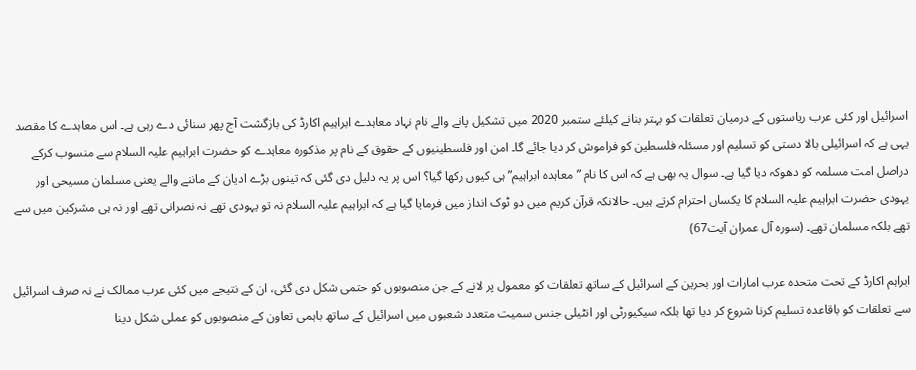اسرائیل اور کئی عرب ریاستوں کے درمیان تعلقات کو بہتر بنانے کیلئے ستمبر 2020 میں تشکیل پانے والے نام نہاد معاہدے ابراہیم اکارڈ کی بازگشت آج پھر سنائی دے رہی ہے۔ اس معاہدے کا مقصد یہی ہے کہ اسرائیلی بالا دستی کو تسلیم اور مسئلہ فلسطین کو فراموش کر دیا جائے گا۔ امن اور فلسطینیوں کے حقوق کے نام پر مذکورہ معاہدے کو حضرت ابراہیم علیہ السلام سے منسوب کرکے دراصل امت مسلمہ کو دھوکہ دیا گیا ہے۔ سوال یہ بھی ہے کہ اس کا نام ”معاہدہ ابراہیم” ہی کیوں رکھا گیا؟ اس پر یہ دلیل دی گئی کہ تینوں بڑے ادیان کے ماننے والے یعنی مسلمان مسیحی اور یہودی حضرت ابراہیم علیہ السلام کا یکساں احترام کرتے ہیں۔ حالانکہ قرآن کریم میں دو ٹوک انداز میں فرمایا گیا ہے کہ ابراہیم علیہ السلام نہ تو یہودی تھے نہ نصرانی تھے اور نہ ہی مشرکین میں سے تھے بلکہ مسلمان تھے۔ (سورہ آل عمران آیت67)

ابراہم اکارڈ کے تحت متحدہ عرب امارات اور بحرین کے اسرائیل کے ساتھ تعلقات کو معمول پر لانے کے جن منصوبوں کو حتمی شکل دی گئی، ان کے نتیجے میں کئی عرب ممالک نے نہ صرف اسرائیل سے تعلقات کو باقاعدہ تسلیم کرنا شروع کر دیا تھا بلکہ سیکیورٹی اور انٹیلی جنس سمیت متعدد شعبوں میں اسرائیل کے ساتھ باہمی تعاون کے منصوبوں کو عملی شکل دینا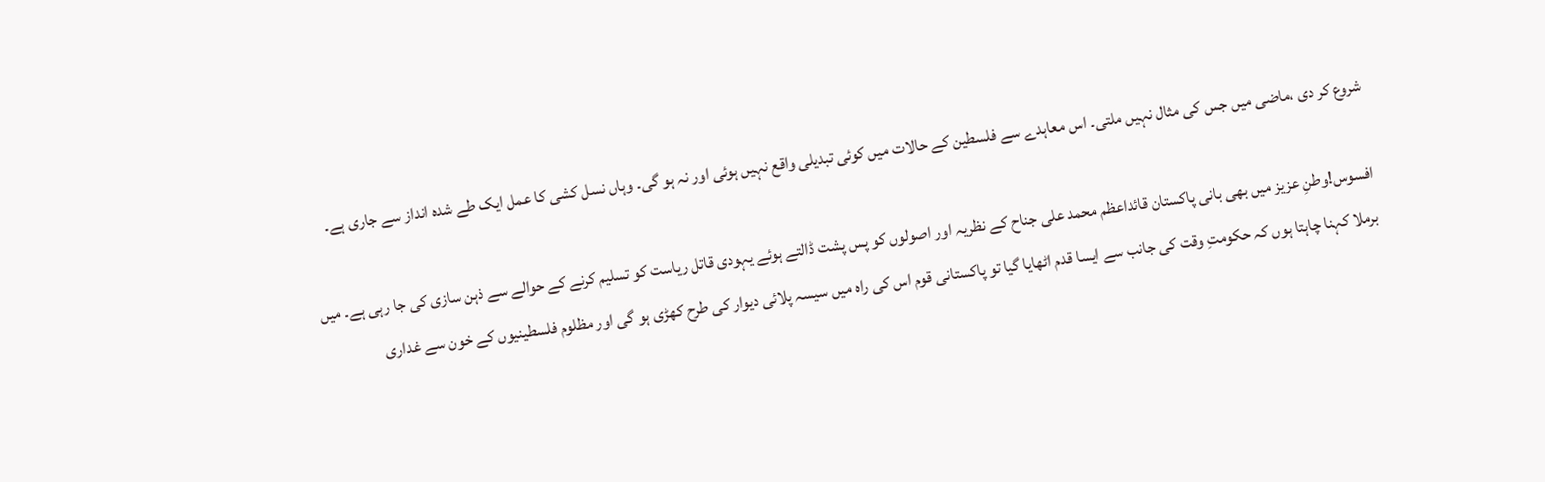شروع کر دی ،ماضی میں جس کی مثال نہیں ملتی۔ اس معاہدے سے فلسطین کے حالات میں کوئی تبدیلی واقع نہیں ہوئی اور نہ ہو گی۔ وہاں نسل کشی کا عمل ایک طے شدہ انداز سے جاری ہے۔

افسوس!وطنِ عزیز میں بھی بانی پاکستان قائداعظم محمد علی جناح کے نظریہ اور اصولوں کو پس پشت ڈالتے ہوئے یہودی قاتل ریاست کو تسلیم کرنے کے حوالے سے ذہن سازی کی جا رہی ہے۔ میں برملا کہنا چاہتا ہوں کہ حکومتِ وقت کی جانب سے ایسا قدم اٹھایا گیا تو پاکستانی قوم اس کی راہ میں سیسہ پلائی دیوار کی طرح کھڑی ہو گی اور مظلوم فلسطینیوں کے خون سے غداری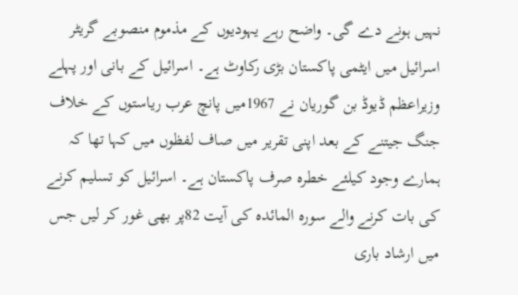نہیں ہونے دے گی۔ واضح رہے یہودیوں کے مذموم منصوبے گریٹر اسرائیل میں ایٹمی پاکستان بڑی رکاوٹ ہے۔ اسرائیل کے بانی اور پہلے وزیراعظم ڈیوڈ بن گوریان نے 1967میں پانچ عرب ریاستوں کے خلاف جنگ جیتنے کے بعد اپنی تقریر میں صاف لفظوں میں کہا تھا کہ ہمارے وجود کیلئے خطرہ صرف پاکستان ہے۔ اسرائیل کو تسلیم کرنے کی بات کرنے والے سورہ المائدہ کی آیت 82پر بھی غور کر لیں جس میں ارشاد باری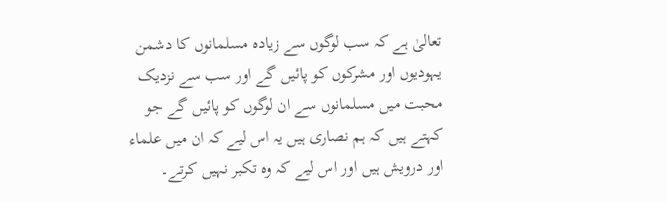تعالیٰ ہے کہ سب لوگوں سے زیادہ مسلمانوں کا دشمن یہودیوں اور مشرکوں کو پائیں گے اور سب سے نزدیک محبت میں مسلمانوں سے ان لوگوں کو پائیں گے جو کہتے ہیں کہ ہم نصاری ہیں یہ اس لیے کہ ان میں علماء اور درویش ہیں اور اس لیے کہ وہ تکبر نہیں کرتے۔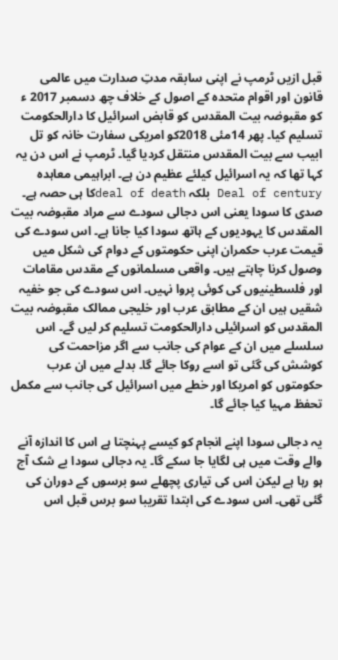قبل ازیں ٹرمپ نے اپنی سابقہ مدتِ صدارت میں عالمی قانون اور اقوام متحدہ کے اصول کے خلاف چھ دسمبر 2017 ء کو مقبوضہ بیت المقدس کو قابض اسرائیل کا دارالحکومت تسلیم کیا۔ پھر 14مئی 2018کو امریکی سفارت خانہ کو تل ابیب سے بیت المقدس منتقل کردیا گیا۔ ٹرمپ نے اس دن یہ کہا تھا کہ یہ اسرائیل کیلئے عظیم دن ہے۔ ابراہیمی معاہدہ Deal of century بلکہ deal of deathکا ہی حصہ ہے۔ صدی کا سودا یعنی اس دجالی سودے سے مراد مقبوضہ بیت المقدس کا یہودیوں کے ہاتھ سودا کیا جانا ہے۔ اس سودے کی قیمت عرب حکمران اپنی حکومتوں کے دوام کی شکل میں وصول کرنا چاہتے ہیں۔ واقعی مسلمانوں کے مقدس مقامات اور فلسطینیوں کی کوئی پروا نہیں۔ اس سودے کی جو خفیہ شقیں ہیں ان کے مطابق عرب اور خلیجی ممالک مقبوضہ بیت المقدس کو اسرائیلی دارالحکومت تسلیم کر لیں گے۔ اس سلسلے میں ان کے عوام کی جانب سے اگر مزاحمت کی کوشش کی گئی تو اسے روکا جائے گا۔ بدلے میں ان عرب حکومتوں کو امریکا اور خطے میں اسرائیل کی جانب سے مکمل تحفظ مہیا کیا جائے گا۔

یہ دجالی سودا اپنے انجام کو کیسے پہنچتا ہے اس کا اندازہ آنے والے وقت میں ہی لگایا جا سکے گا۔ یہ دجالی سودا بے شک آج ہو رہا ہے لیکن اس کی تیاری پچھلے سو برسوں کے دوران کی گئی تھی۔ اس سودے کی ابتدا تقریبا سو برس قبل اس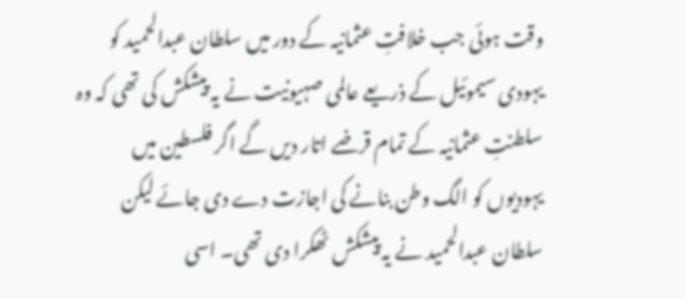وقت ہوئی جب خلافتِ عثمانیہ کے دور میں سلطان عبدالحمید کو یہودی سیموئیل کے ذریعے عالمی صہیونیت نے یہ پیشکش کی تھی کہ وہ سلطنتِ عثمانیہ کے تمام قرضے اتار دیں گے اگر فلسطین میں یہودیوں کو الگ وطن بنانے کی اجازت دے دی جائے لیکن سلطان عبدالحمید نے یہ پیشکش ٹھکرا دی تھی۔ اسی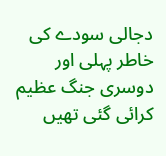دجالی سودے کی خاطر پہلی اور دوسری جنگ عظیم کرائی گئی تھیں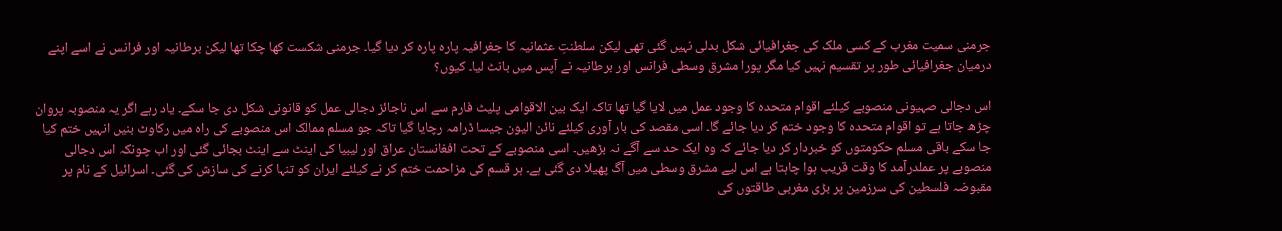جرمنی سمیت مغرب کے کسی ملک کی جغرافیائی شکل بدلی نہیں گئی تھی لیکن سلطنتِ عثمانیہ کا جغرافیہ پارہ پارہ کر دیا گیا۔ جرمنی شکست کھا چکا تھا لیکن برطانیہ اور فرانس نے اسے اپنے درمیان جغرافیائی طور پر تقسیم نہیں کیا مگر پورا مشرق وسطی فرانس اور برطانیہ نے آپس میں بانٹ لیا۔ کیوں؟

اس دجالی صہیونی منصوبے کیلئے اقوام متحدہ کا وجود عمل میں لایا گیا تھا تاکہ ایک بین الاقوامی پلیٹ فارم سے اس ناجائز دجالی عمل کو قانونی شکل دی جا سکے۔ یاد رہے اگر یہ منصوبہ پروان چڑھ جاتا ہے تو اقوام متحدہ کا وجود ختم کر دیا جائے گا۔ اسی مقصد کی بار آوری کیلئے نائن الیون جیسا ڈرامہ رچایا گیا تاکہ جو مسلم ممالک اس منصوبے کی راہ میں رکاوٹ بنیں انہیں ختم کیا جا سکے باقی مسلم حکومتوں کو خبردار کر دیا جائے کہ وہ ایک حد سے آگے نہ بڑھیں۔ اسی منصوبے کے تحت افغانستان عراق اور لیبیا کی اینٹ سے اینٹ بجائی گئی اور اب چونکہ اس دجالی منصوبے پر عملدرآمد کا وقت قریب ہوا چاہتا ہے اس لیے مشرق وسطی میں آگ پھیلا دی گئی ہے۔ ہر قسم کی مزاحمت ختم کر نے کیلئے ایران کو تنہا کرنے کی سازش کی گئی۔ اسرائیل کے نام پر مقبوضہ فلسطین کی سرزمین پر بڑی مغربی طاقتوں کی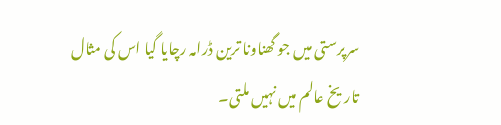سرپرستی میں جو گھناونا ترین ڈرامہ رچایا گیا اس کی مثال تاریخ عالم میں نہیں ملتی۔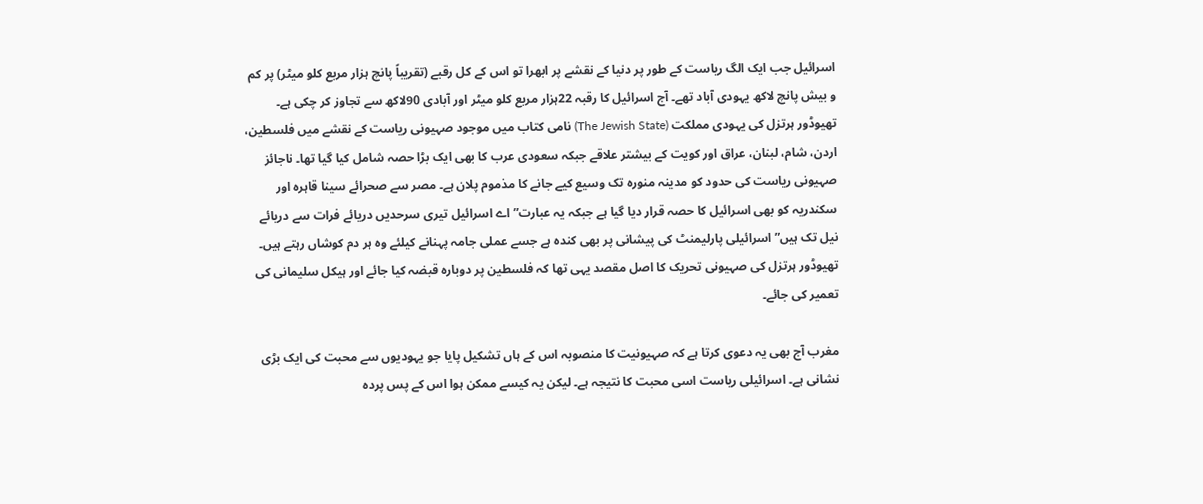اسرائیل جب ایک الگ ریاست کے طور پر دنیا کے نقشے پر ابھرا تو اس کے کل رقبے (تقریباً پانچ ہزار مربع کلو میٹر) پر کم و بیش پانچ لاکھ یہودی آباد تھے۔ آج اسرائیل کا رقبہ 22ہزار مربع کلو میٹر اور آبادی 90لاکھ سے تجاوز کر چکی ہے۔ تھیوڈور ہرتزل کی یہودی مملکت (The Jewish State) نامی کتاب میں موجود صہیونی ریاست کے نقشے میں فلسطین، اردن، شام، لبنان، عراق اور کویت کے بیشتر علاقے جبکہ سعودی عرب کا بھی ایک بڑا حصہ شامل کیا گیا تھا۔ ناجائز صہیونی ریاست کی حدود کو مدینہ منورہ تک وسیع کیے جانے کا مذموم پلان ہے۔ مصر سے صحرائے سینا قاہرہ اور سکندریہ کو بھی اسرائیل کا حصہ قرار دیا گیا ہے جبکہ یہ عبارت” اے اسرائیل تیری سرحدیں دریائے فرات سے دریائے نیل تک ہیں” اسرائیلی پارلیمنٹ کی پیشانی پر بھی کندہ ہے جسے عملی جامہ پہنانے کیلئے وہ ہر دم کوشاں رہتے ہیں۔ تھیوڈور ہرتزل کی صہیونی تحریک کا اصل مقصد یہی تھا کہ فلسطین پر دوبارہ قبضہ کیا جائے اور ہیکل سلیمانی کی تعمیر کی جائے۔

مغرب آج بھی یہ دعوی کرتا ہے کہ صہیونیت کا منصوبہ اس کے ہاں تشکیل پایا جو یہودیوں سے محبت کی ایک بڑی نشانی ہے۔ اسرائیلی ریاست اسی محبت کا نتیجہ ہے۔ لیکن یہ کیسے ممکن ہوا اس کے پس پردہ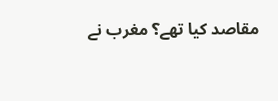مقاصد کیا تھے؟ مغرب نے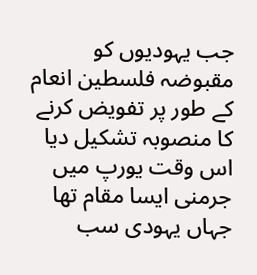جب یہودیوں کو مقبوضہ فلسطین انعام کے طور پر تفویض کرنے کا منصوبہ تشکیل دیا اس وقت یورپ میں جرمنی ایسا مقام تھا جہاں یہودی سب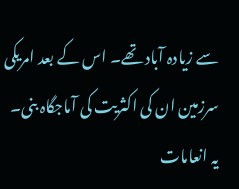سے زیادہ آباد تھے۔ اس کے بعد امریکی سرزمین ان کی اکثریت کی آماجگاہ بنی۔ یہ انعامات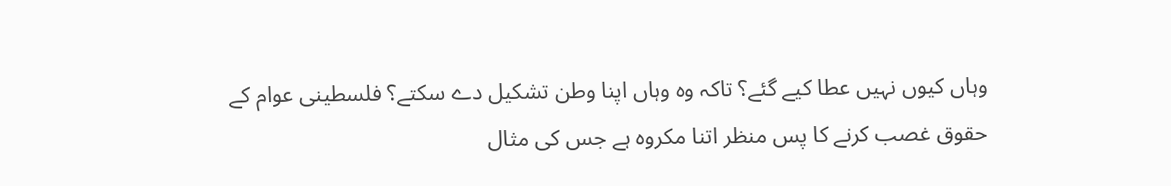وہاں کیوں نہیں عطا کیے گئے؟ تاکہ وہ وہاں اپنا وطن تشکیل دے سکتے؟ فلسطینی عوام کے حقوق غصب کرنے کا پس منظر اتنا مکروہ ہے جس کی مثال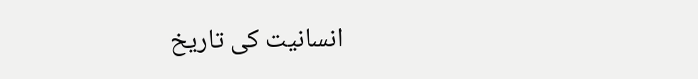انسانیت کی تاریخ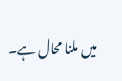میں ملنا محال ہے۔